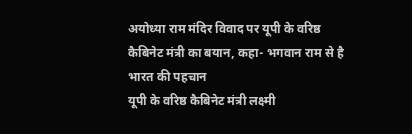अयोध्या राम मंदिर विवाद पर यूपी के वरिष्ठ कैबिनेट मंत्री का बयान, कहा- भगवान राम से है भारत की पहचान
यूपी के वरिष्ठ कैबिनेट मंत्री लक्ष्मी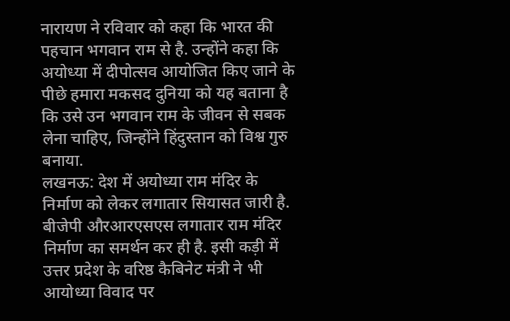नारायण ने रविवार को कहा कि भारत की पहचान भगवान राम से है. उन्होंने कहा कि अयोध्या में दीपोत्सव आयोजित किए जाने के पीछे हमारा मकसद दुनिया को यह बताना है कि उसे उन भगवान राम के जीवन से सबक लेना चाहिए, जिन्होंने हिंदुस्तान को विश्व गुरु बनाया.
लखनऊ: देश में अयोध्या राम मंदिर के निर्माण को लेकर लगातार सियासत जारी है. बीजेपी औरआरएसएस लगातार राम मंदिर निर्माण का समर्थन कर ही है. इसी कड़ी में उत्तर प्रदेश के वरिष्ठ कैबिनेट मंत्री ने भी आयोध्या विवाद पर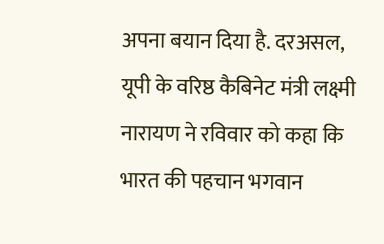अपना बयान दिया है. दरअसल, यूपी के वरिष्ठ कैबिनेट मंत्री लक्ष्मी नारायण ने रविवार को कहा कि भारत की पहचान भगवान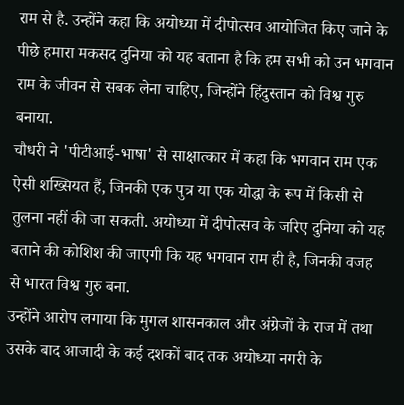राम से है. उन्होंने कहा कि अयोध्या में दीपोत्सव आयोजित किए जाने के पीछे हमारा मकसद दुनिया को यह बताना है कि हम सभी को उन भगवान राम के जीवन से सबक लेना चाहिए, जिन्होंने हिंदुस्तान को विश्व गुरु बनाया.
चौधरी ने 'पीटीआई-भाषा' से साक्षात्कार में कहा कि भगवान राम एक ऐसी शख्सियत हैं, जिनकी एक पुत्र या एक योद्धा के रूप में किसी से तुलना नहीं की जा सकती. अयोध्या में दीपोत्सव के जरिए दुनिया को यह बताने की कोशिश की जाएगी कि यह भगवान राम ही है, जिनकी वजह से भारत विश्व गुरु बना.
उन्होंने आरोप लगाया कि मुगल शासनकाल और अंग्रेजों के राज में तथा उसके बाद आजादी के कई दशकों बाद तक अयोध्या नगरी के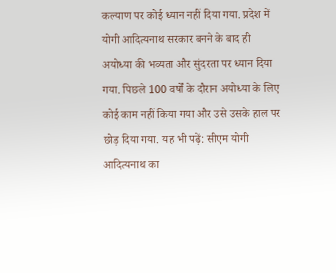कल्याण पर कोई ध्यान नहीं दिया गया. प्रदेश में योगी आदित्यनाथ सरकार बनने के बाद ही अयोध्या की भव्यता और सुंदरता पर ध्यान दिया गया. पिछले 100 वर्षों के दौरान अयोध्या के लिए कोई काम नहीं किया गया और उसे उसके हाल पर छोड़ दिया गया. यह भी पढ़ें: सीएम योगी आदित्यनाथ का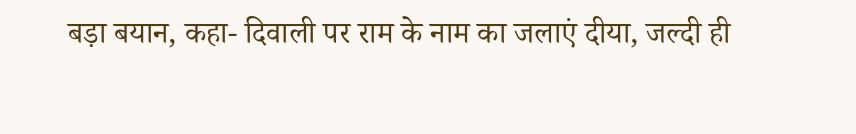बड़ा बयान, कहा- दिवाली पर राम के नाम का जलाएं दीया, जल्दी ही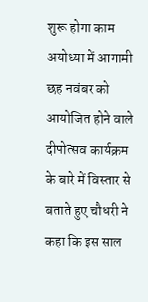शुरू होगा काम
अयोध्या में आगामी छह नवंबर को आयोजित होने वाले दीपोत्सव कार्यक्रम के बारे में विस्तार से बताते हुए चौधरी ने कहा कि इस साल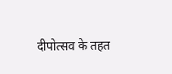दीपोत्सव के तहत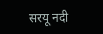सरयू नदी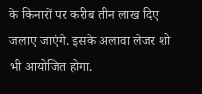के किनारों पर करीब तीन लाख दिए जलाए जाएंगे. इसके अलावा लेजर शो भी आयोजित होगा.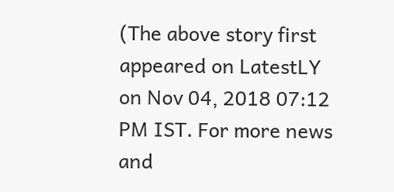(The above story first appeared on LatestLY on Nov 04, 2018 07:12 PM IST. For more news and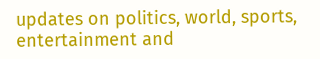updates on politics, world, sports, entertainment and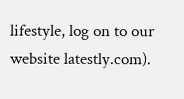lifestyle, log on to our website latestly.com).